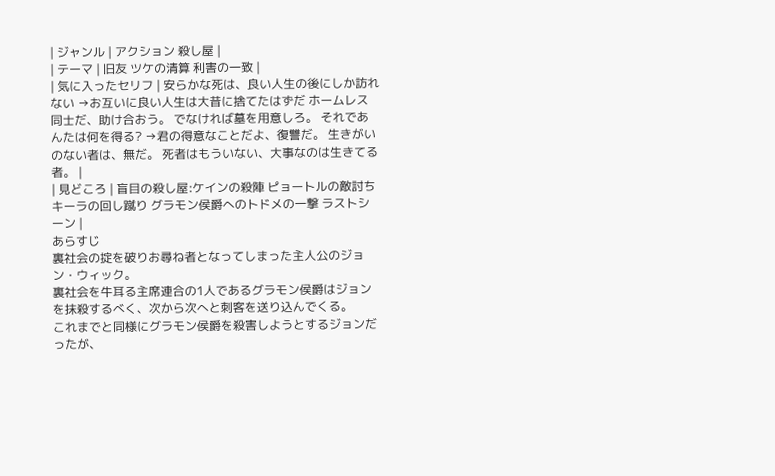| ジャンル | アクション 殺し屋 |
| テーマ | 旧友 ツケの清算 利害の一致 |
| 気に入ったセリフ | 安らかな死は、良い人生の後にしか訪れない →お互いに良い人生は大昔に捨てたはずだ ホームレス同士だ、助け合おう。 でなければ墓を用意しろ。 それであんたは何を得る? →君の得意なことだよ、復讐だ。 生きがいのない者は、無だ。 死者はもういない、大事なのは生きてる者。 |
| 見どころ | 盲目の殺し屋:ケインの殺陣 ピョートルの敵討ち キーラの回し蹴り グラモン侯爵へのトドメの一撃 ラストシーン |
あらすじ
裏社会の掟を破りお尋ね者となってしまった主人公のジョン・ウィック。
裏社会を牛耳る主席連合の1人であるグラモン侯爵はジョンを抹殺するべく、次から次へと刺客を送り込んでくる。
これまでと同様にグラモン侯爵を殺害しようとするジョンだったが、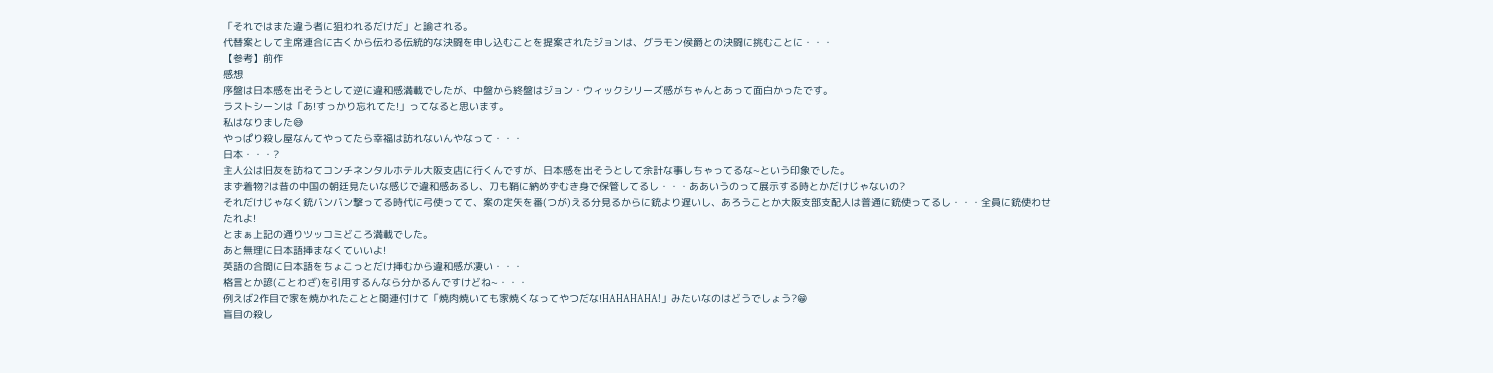「それではまた違う者に狙われるだけだ」と諭される。
代替案として主席連合に古くから伝わる伝統的な決闘を申し込むことを提案されたジョンは、グラモン侯爵との決闘に挑むことに・・・
【参考】前作
感想
序盤は日本感を出そうとして逆に違和感満載でしたが、中盤から終盤はジョン・ウィックシリーズ感がちゃんとあって面白かったです。
ラストシーンは「あ!すっかり忘れてた!」ってなると思います。
私はなりました😅
やっぱり殺し屋なんてやってたら幸福は訪れないんやなって・・・
日本・・・?
主人公は旧友を訪ねてコンチネンタルホテル大阪支店に行くんですが、日本感を出そうとして余計な事しちゃってるな~という印象でした。
まず着物?は昔の中国の朝廷見たいな感じで違和感あるし、刀も鞘に納めずむき身で保管してるし・・・ああいうのって展示する時とかだけじゃないの?
それだけじゃなく銃バンバン撃ってる時代に弓使ってて、案の定矢を番(つが)える分見るからに銃より遅いし、あろうことか大阪支部支配人は普通に銃使ってるし・・・全員に銃使わせたれよ!
とまぁ上記の通りツッコミどころ満載でした。
あと無理に日本語挿まなくていいよ!
英語の合間に日本語をちょこっとだけ挿むから違和感が凄い・・・
格言とか諺(ことわざ)を引用するんなら分かるんですけどね~・・・
例えば2作目で家を焼かれたことと関連付けて「焼肉焼いても家焼くなってやつだな!HAHAHAHA!」みたいなのはどうでしょう?😁
盲目の殺し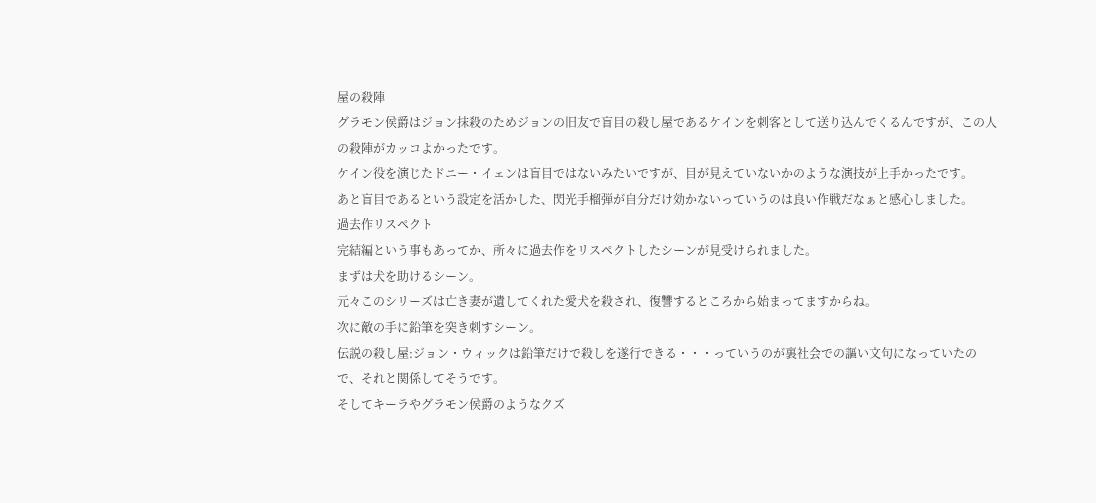屋の殺陣
グラモン侯爵はジョン抹殺のためジョンの旧友で盲目の殺し屋であるケインを刺客として送り込んでくるんですが、この人の殺陣がカッコよかったです。
ケイン役を演じたドニー・イェンは盲目ではないみたいですが、目が見えていないかのような演技が上手かったです。
あと盲目であるという設定を活かした、閃光手榴弾が自分だけ効かないっていうのは良い作戦だなぁと感心しました。
過去作リスペクト
完結編という事もあってか、所々に過去作をリスペクトしたシーンが見受けられました。
まずは犬を助けるシーン。
元々このシリーズは亡き妻が遺してくれた愛犬を殺され、復讐するところから始まってますからね。
次に敵の手に鉛筆を突き刺すシーン。
伝説の殺し屋:ジョン・ウィックは鉛筆だけで殺しを遂行できる・・・っていうのが裏社会での謳い文句になっていたので、それと関係してそうです。
そしてキーラやグラモン侯爵のようなクズ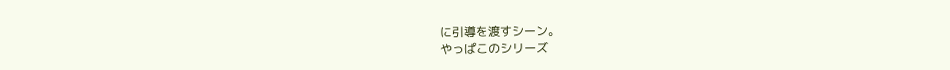に引導を渡すシーン。
やっぱこのシリーズ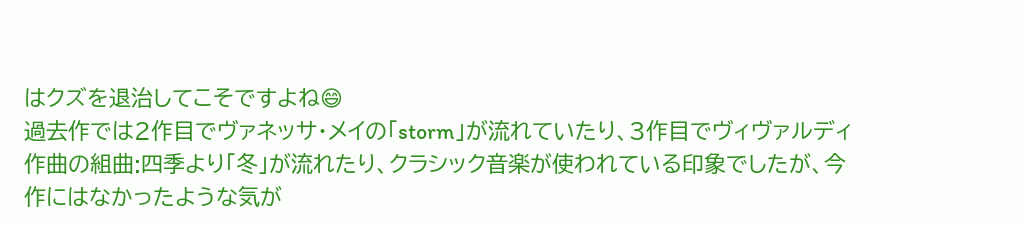はクズを退治してこそですよね😄
過去作では2作目でヴァネッサ・メイの「storm」が流れていたり、3作目でヴィヴァルディ作曲の組曲:四季より「冬」が流れたり、クラシック音楽が使われている印象でしたが、今作にはなかったような気が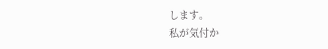します。
私が気付か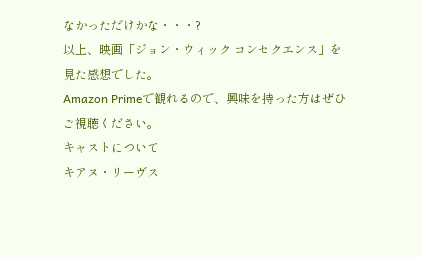なかっただけかな・・・?
以上、映画「ジョン・ウィック コンセクエンス」を見た感想でした。
Amazon Primeで観れるので、興味を持った方はぜひご視聴ください。
キャストについて
キアヌ・リーヴス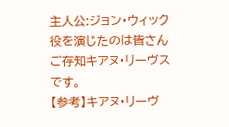主人公:ジョン・ウィック役を演じたのは皆さんご存知キアヌ・リーヴスです。
【参考】キアヌ・リーヴ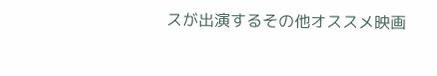スが出演するその他オススメ映画